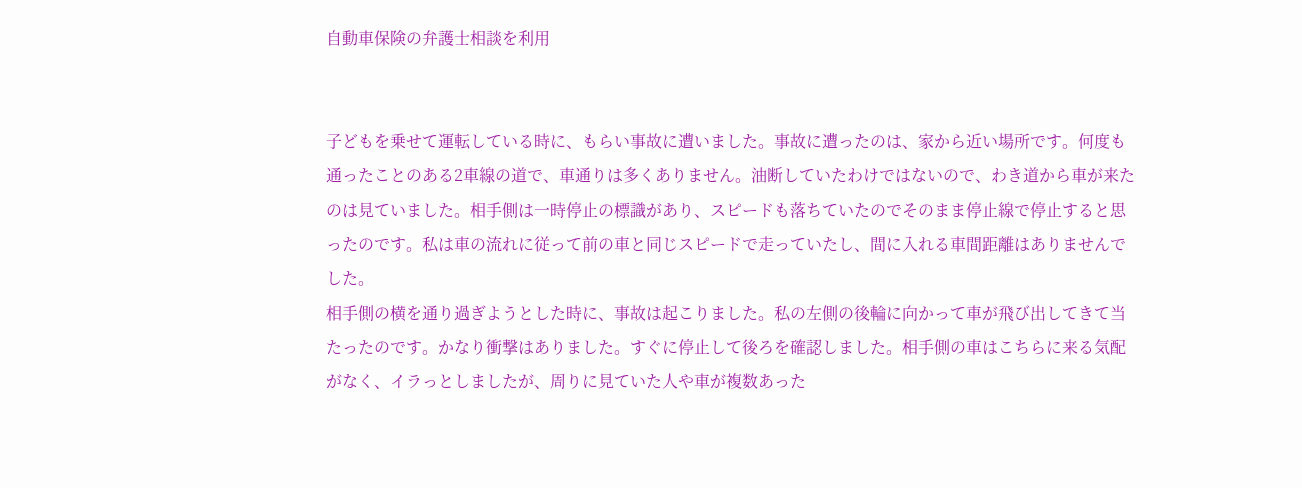自動車保険の弁護士相談を利用


子どもを乗せて運転している時に、もらい事故に遭いました。事故に遭ったのは、家から近い場所です。何度も通ったことのある2車線の道で、車通りは多くありません。油断していたわけではないので、わき道から車が来たのは見ていました。相手側は一時停止の標識があり、スピードも落ちていたのでそのまま停止線で停止すると思ったのです。私は車の流れに従って前の車と同じスピードで走っていたし、間に入れる車間距離はありませんでした。
相手側の横を通り過ぎようとした時に、事故は起こりました。私の左側の後輪に向かって車が飛び出してきて当たったのです。かなり衝撃はありました。すぐに停止して後ろを確認しました。相手側の車はこちらに来る気配がなく、イラっとしましたが、周りに見ていた人や車が複数あった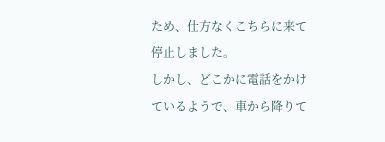ため、仕方なくこちらに来て停止しました。
しかし、どこかに電話をかけているようで、車から降りて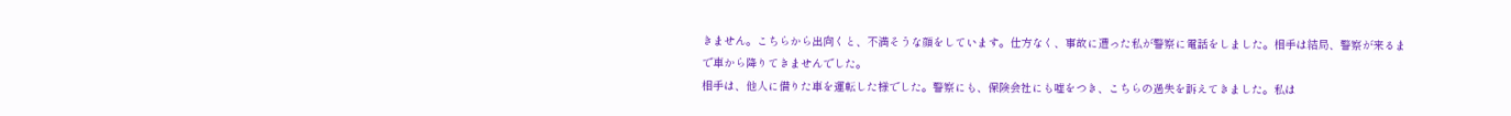きません。こちらから出向くと、不満そうな顔をしています。仕方なく、事故に遭った私が警察に電話をしました。相手は結局、警察が来るまで車から降りてきませんでした。
相手は、他人に借りた車を運転した様でした。警察にも、保険会社にも嘘をつき、こちらの過失を訴えてきました。私は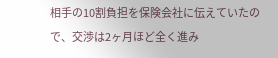相手の10割負担を保険会社に伝えていたので、交渉は2ヶ月ほど全く進み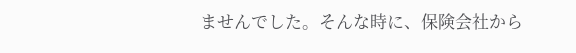ませんでした。そんな時に、保険会社から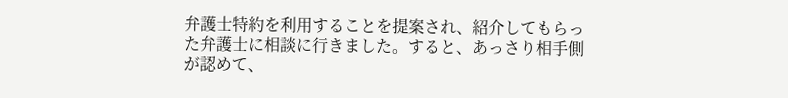弁護士特約を利用することを提案され、紹介してもらった弁護士に相談に行きました。すると、あっさり相手側が認めて、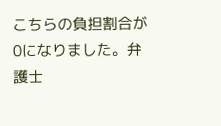こちらの負担割合が0になりました。弁護士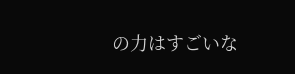の力はすごいな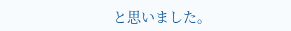と思いました。